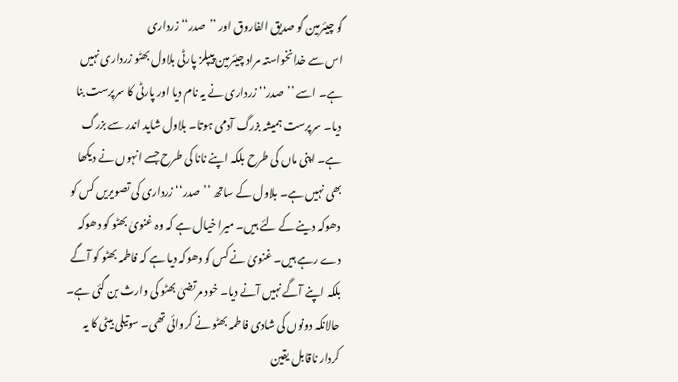گو چیئرمین گو صدیق الفاروق اور ’’صدر‘‘ زرداری
اس سے خدانخواستہ مراد چیئرمین پیپلز پارٹی بلاول بھٹو زرداری نہیں ہے۔ اسے ’’صدر‘‘ زرداری نے یہ نام دیا اور پارٹی کا سرپرست بنا دیا۔ سرپرست ہمیشہ بزرگ آدمی ہوتا۔ بلاول شاید اندر سے بزرگ ہے۔ اپنی ماں کی طرح بلکہ اپنے نانا کی طرح جسے انہوں نے دیکھا بھی نہیں ہے۔ بلاول کے ساتھ ’’صدر‘‘ زرداری کی تصویریں کس کو دھوکہ دینے کے لئے ہیں۔ میرا خیال ہے کہ وہ غنویٰ بھٹو کو دھوکہ دے رہے ہیں۔ غنویٰ نے کس کو دھوکہ دیا ہے کہ فاطمہ بھٹو کو آگے بلکہ اپنے آگے نہیں آنے دیا۔ خود مرتضیٰ بھٹو کی وارث بن گئی ہے۔ حالانکہ دونوں کی شادی فاطمہ بھٹو نے کروائی تھی۔ سوتیلی بیٹی کا یہ کردار ناقابل یقین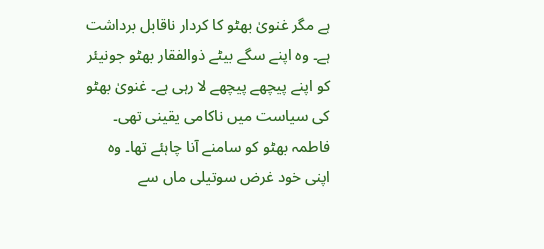ہے مگر غنویٰ بھٹو کا کردار ناقابل برداشت ہے۔ وہ اپنے سگے بیٹے ذوالفقار بھٹو جونیئر کو اپنے پیچھے پیچھے لا رہی ہے۔ غنویٰ بھٹو کی سیاست میں ناکامی یقینی تھی۔ فاطمہ بھٹو کو سامنے آنا چاہئے تھا۔ وہ اپنی خود غرض سوتیلی ماں سے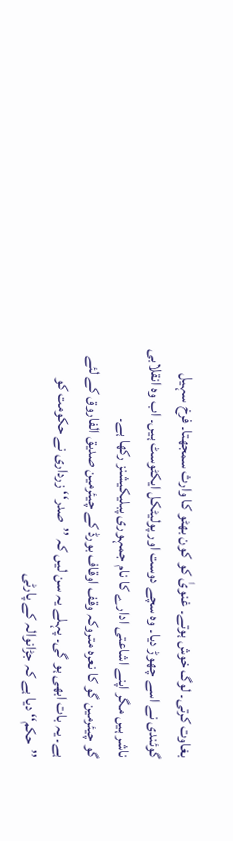بغاوت کرتی۔ لوگ خوش ہوتے۔ غنویٰ کو کون بھٹو کا وارث سمجھتا۔ فرخ سہیل گوئندی نے اسے چھوڑ دیا۔ وہ سچے دوست اور پولیٹکل ایکٹوسٹ ہیں۔ اب وہ انقلابی ناشر ہیں مگر اپنے اشاعتی ادارے کا نام جمہوری پبلیکیشنز رکھا ہے۔
گو چیئرمین گو کا نعرہ متروکہ وقف اوقاف بورڈ کے چیئرمین صدیق الفاروق کے لئے ہے۔ یہ بات ابھی ہو گی۔ پہلے یہ سن لیں کہ ’’صدر‘‘ زرداری نے حکومت کو ’’حکم‘‘ دیا ہے کہ جڑانوالہ کے پارٹی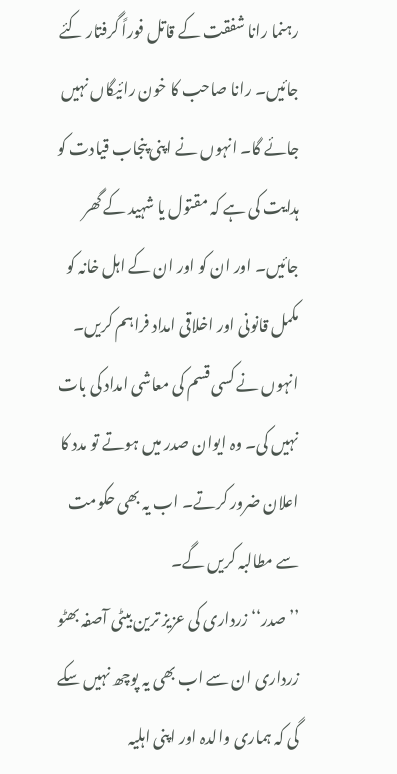رہنما رانا شفقت کے قاتل فوراً گرفتار کئے جائیں۔ رانا صاحب کا خون رائیگاں نہیں جائے گا۔ انہوں نے اپنی پنجاب قیادت کو ہدایت کی ہے کہ مقتول یا شہید کے گھر جائیں۔ اور ان کو اور ان کے اہل خانہ کو مکمل قانونی اور اخلاقی امداد فراہم کریں۔ انہوں نے کسی قسم کی معاشی امداد کی بات نہیں کی۔ وہ ایوان صدر میں ہوتے تو مدد کا اعلان ضرور کرتے۔ اب یہ بھی حکومت سے مطالبہ کریں گے۔
’’صدر‘‘ زرداری کی عزیز ترین بیٹی آصفہ بھٹو زرداری ان سے اب بھی یہ پوچھ نہیں سکے گی کہ ہماری والدہ اور اپنی اہلیہ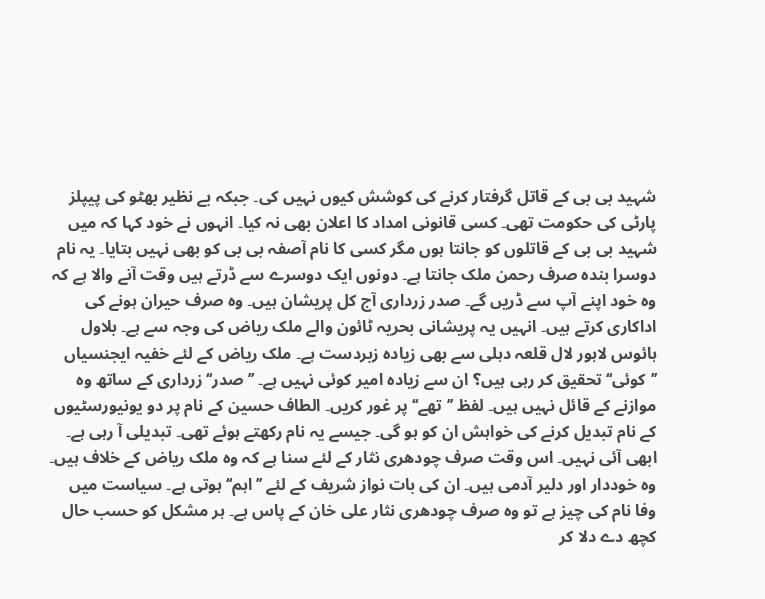شہید بی بی کے قاتل گرفتار کرنے کی کوشش کیوں نہیں کی۔ جبکہ بے نظیر بھٹو کی پیپلز پارٹی کی حکومت تھی۔ کسی قانونی امداد کا اعلان بھی نہ کیا۔ انہوں نے خود کہا کہ میں شہید بی بی کے قاتلوں کو جانتا ہوں مگر کسی کا نام آصفہ بی بی کو بھی نہیں بتایا۔ یہ نام دوسرا بندہ صرف رحمن ملک جانتا ہے۔ دونوں ایک دوسرے سے ڈرتے ہیں وقت آنے والا ہے کہ وہ خود اپنے آپ سے ڈریں گے۔ صدر زرداری آج کل پریشان ہیں۔ وہ صرف حیران ہونے کی اداکاری کرتے ہیں۔ انہیں یہ پریشانی بحریہ ٹائون والے ملک ریاض کی وجہ سے ہے۔ بلاول ہائوس لاہور لال قلعہ دہلی سے بھی زیادہ زبردست ہے۔ ملک ریاض کے لئے خفیہ ایجنسیاں ’’کوئی‘‘ تحقیق کر رہی ہیں؟ ان سے زیادہ امیر کوئی نہیں ہے۔ ’’صدر‘‘ زرداری کے ساتھ وہ موازنے کے قائل نہیں ہیں۔ لفظ ’’تھے‘‘ پر غور کریں۔ الطاف حسین کے نام پر دو یونیورسٹیوں کے نام تبدیل کرنے کی خواہش ان کو ہو گی۔ جیسے یہ نام رکھتے ہوئے تھی۔ تبدیلی آ رہی ہے۔ ابھی آئی نہیں۔ اس وقت صرف چودھری نثار کے لئے سنا ہے کہ وہ ملک ریاض کے خلاف ہیں۔ وہ خوددار اور دلیر آدمی ہیں۔ ان کی بات نواز شریف کے لئے ’’اہم‘‘ ہوتی ہے۔ سیاست میں وفا نام کی چیز ہے تو وہ صرف چودھری نثار علی خان کے پاس ہے۔ ہر مشکل کو حسب حال کچھ دے دلا کر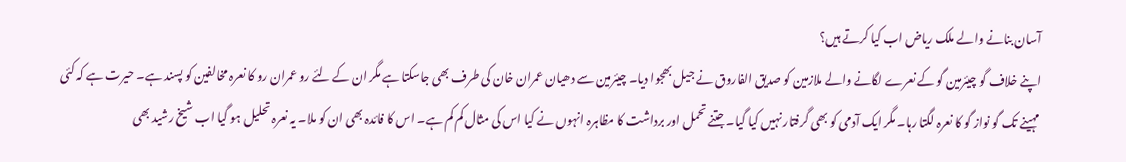آسان بنانے والے ملک ریاض اب کیا کرتے ہیں؟
اپنے خلاف گو چیئرمین گو کے نعرے لگانے والے ملازمین کو صدیق الفاروق نے جیل بھجوا دیا۔ چیئرمین سے دھیان عمران خان کی طرف بھی جاسکتا ہے مگر ان کے لئے رو عمران رو کا نعرہ مخالفین کو پسند ہے۔ حیرت ہے کہ کئی مہینے تک گو نواز گو کا نعرہ لگتا رہا۔ مگر ایک آدمی کو بھی گرفتار نہیں کیا گیا۔ جتنے تحمل اور برداشت کا مظاہرہ انہوں نے کیا اس کی مثال کم کم ہے۔ اس کا فائدہ بھی ان کو ملا۔ یہ نعرہ تحلیل ہو گیا اب شیخ رشید بھی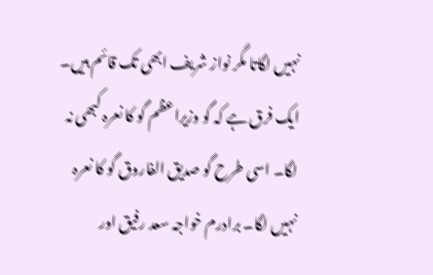نہیں لگاتا مگر نواز شریف ابھی تک قائم ہیں۔ ایک فرق ہے کہ گو وزیراعظم گو کا نعرہ کبھی نہ لگا۔ اسی طرح گو صدیق الفاروق گو کا نعرہ نہیں لگا۔ برادرم خواجہ سعد رفیق اور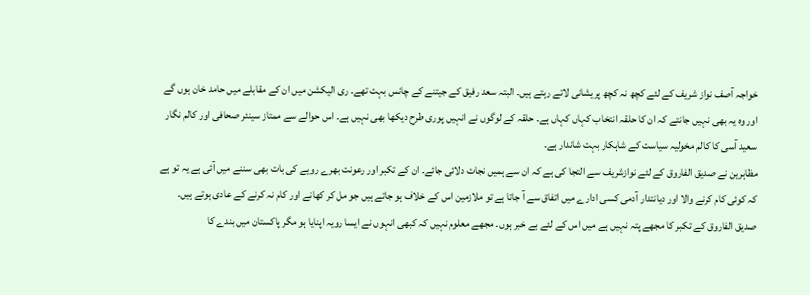خواجہ آصف نواز شریف کے لئے کچھ نہ کچھ پریشانی لاتے رہتے ہیں۔ البتہ سعد رفیق کے جیتنے کے چانس بہت تھے۔ ری الیکشن میں ان کے مقابلے میں حامد خان ہوں گے اور وہ یہ بھی نہیں جانتے کہ ان کا حلقہ انتخاب کہاں کہاں ہے۔ حلقہ کے لوگوں نے انہیں پوری طرح دیکھا بھی نہیں ہے۔ اس حوالے سے ممتاز سینئر صحافی اور کالم نگار سعید آسی کا کالم مخولیہ سیاست کے شاہکار بہت شاندار ہے۔
مظاہرین نے صدیق الفاروق کے لئے نوازشریف سے التجا کی ہے کہ ان سے ہمیں نجات دلائی جائے۔ ان کے تکبر اور رعونت بھرے رویے کی بات بھی سننے میں آئی ہے یہ تو ہے کہ کوئی کام کرنے والا اور دیانتدار آدمی کسی ادارے میں اتفاق سے آ جاتا ہے تو ملازمین اس کے خلاف ہو جاتے ہیں جو مل کر کھانے اور کام نہ کرنے کے عادی ہوتے ہیں۔
صدیق الفاروق کے تکبر کا مجھے پتہ نہیں ہے میں اس کے لئے بے خبر ہوں۔ مجھے معلوم نہیں کہ کبھی انہوں نے ایسا رویہ اپنایا ہو مگر پاکستان میں بندے کا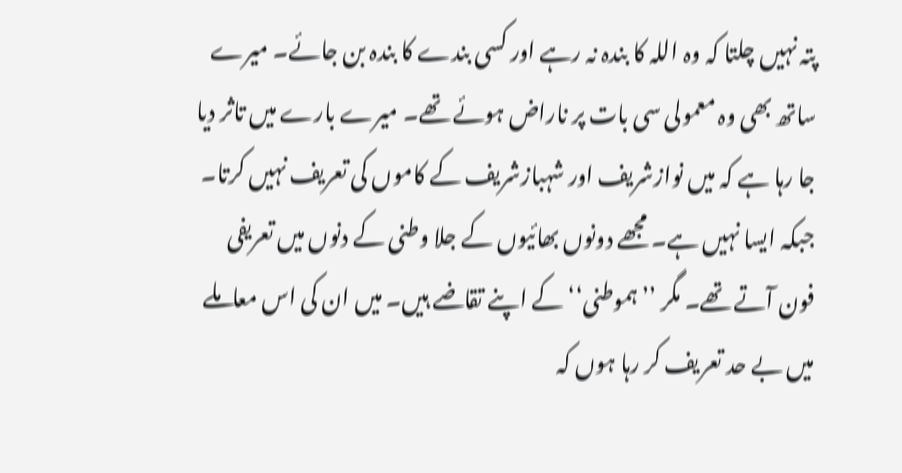پتہ نہیں چلتا کہ وہ اللہ کا بندہ نہ رہے اور کسی بندے کا بندہ بن جائے۔ میرے ساتھ بھی وہ معمولی سی بات پر ناراض ہوئے تھے۔ میرے بارے میں تاثر دیا جا رہا ہے کہ میں نوازشریف اور شہبازشریف کے کاموں کی تعریف نہیں کرتا۔ جبکہ ایسا نہیں ہے۔ مجھے دونوں بھائیوں کے جلا وطنی کے دنوں میں تعریفی فون آتے تھے۔ مگر ’’ہموطنی‘‘ کے اپنے تقاضے ہیں۔ میں ان کی اس معاملے میں بے حد تعریف کر رہا ہوں کہ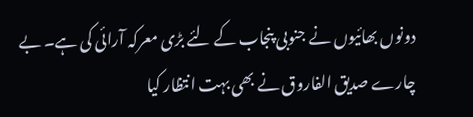دونوں بھائیوں نے جنوبی پنجاب کے لئے بڑی معرکہ آرائی کی ہے۔ بے چارے صدیق الفاروق نے بھی بہت انتظار کیا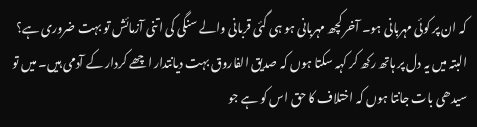کہ ان پر کوئی مہربانی ہو۔ آخر کچھ مہربانی ہو ہی گئی قربانی والے سنگی کی اتنی آزمائش تو بہت ضروری ہے؟ البتہ میں یہ دل پر ہاتھ رکھ کر کہہ سکتا ہوں کہ صدیق الفاروق بہت دیانتدار اچھے کردار کے آدمی ہیں۔ میں تو سیدھی بات جانتا ہوں کہ اختلاف کا حق اس کو ہے جو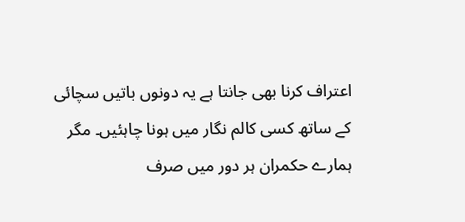اعتراف کرنا بھی جانتا ہے یہ دونوں باتیں سچائی کے ساتھ کسی کالم نگار میں ہونا چاہئیں۔ مگر ہمارے حکمران ہر دور میں صرف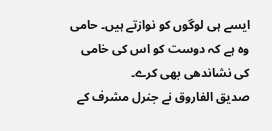ایسے ہی لوگوں کو نوازتے ہیں۔ حامی وہ ہے کہ دوست کو اس کی خامی کی نشاندھی بھی کرے۔
صدیق الفاروق نے جنرل مشرف کے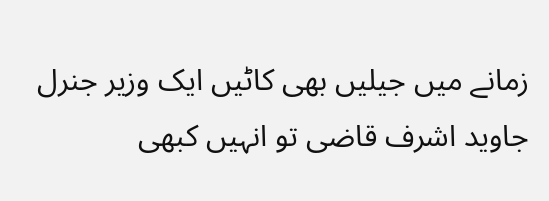زمانے میں جیلیں بھی کاٹیں ایک وزیر جنرل جاوید اشرف قاضی تو انہیں کبھی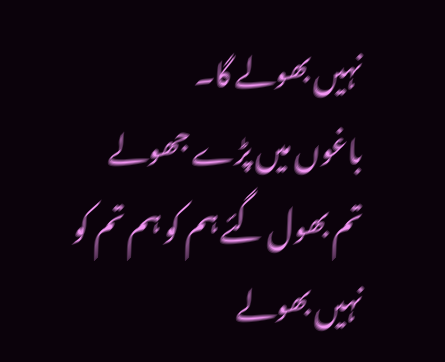نہیں بھولے گا۔
باغوں میں پڑے جھولے
تم بھول گئے ہم کو ہم تم کو نہیں بھولے